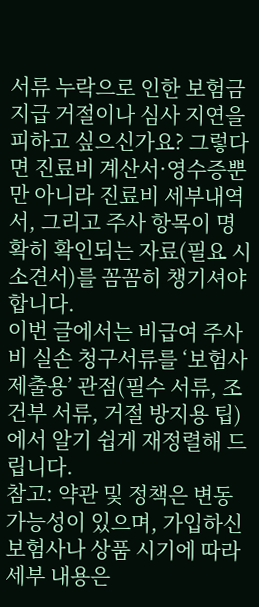서류 누락으로 인한 보험금 지급 거절이나 심사 지연을 피하고 싶으신가요? 그렇다면 진료비 계산서·영수증뿐만 아니라 진료비 세부내역서, 그리고 주사 항목이 명확히 확인되는 자료(필요 시 소견서)를 꼼꼼히 챙기셔야 합니다.
이번 글에서는 비급여 주사비 실손 청구서류를 ‘보험사 제출용’ 관점(필수 서류, 조건부 서류, 거절 방지용 팁)에서 알기 쉽게 재정렬해 드립니다.
참고: 약관 및 정책은 변동 가능성이 있으며, 가입하신 보험사나 상품 시기에 따라 세부 내용은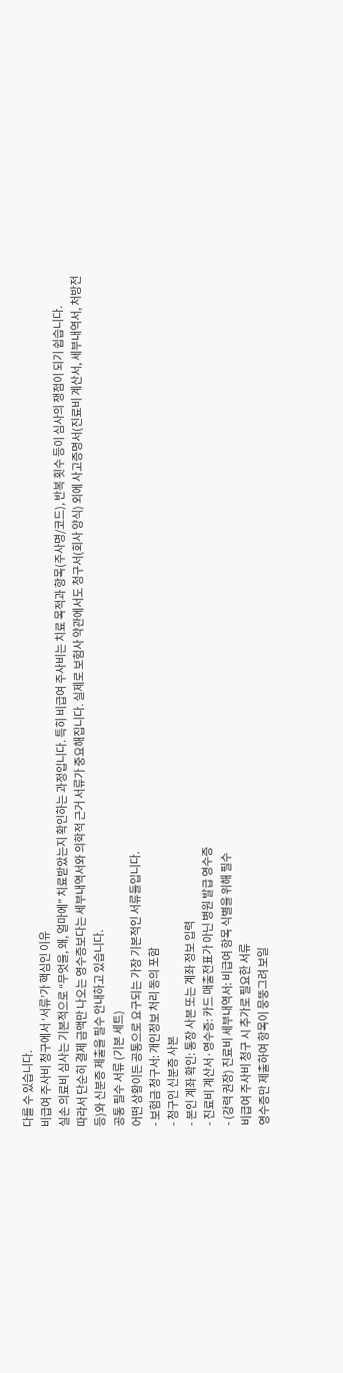다를 수 있습니다.
비급여 주사비 청구에서 ‘서류’가 핵심인 이유
실손 의료비 심사는 기본적으로 “무엇을, 왜, 얼마에” 치료받았는지 확인하는 과정입니다. 특히 비급여 주사비는 치료 목적과 항목(주사명/코드), 반복 횟수 등이 심사의 쟁점이 되기 쉽습니다.
따라서 단순히 결제 금액만 나오는 영수증보다는 세부내역서와 의학적 근거 서류가 중요해집니다. 실제로 보험사 약관에서도 청구서(회사 양식) 외에 사고증명서(진료비 계산서, 세부내역서, 처방전 등)와 신분증 제출을 필수 안내하고 있습니다.
공통 필수 서류 (기본 세트)
어떤 상황이든 공통으로 요구되는 가장 기본적인 서류들입니다.
- 보험금 청구서: 개인정보 처리 동의 포함
- 청구인 신분증 사본
- 본인 계좌 확인: 통장 사본 또는 계좌 정보 입력
- 진료비 계산서·영수증: 카드 매출전표가 아닌 병원 발급 영수증
- (강력 권장) 진료비 세부내역서: 비급여 항목 식별을 위해 필수
비급여 주사비 청구 시 추가로 필요한 서류
영수증만 제출하여 항목이 뭉뚱그려 보일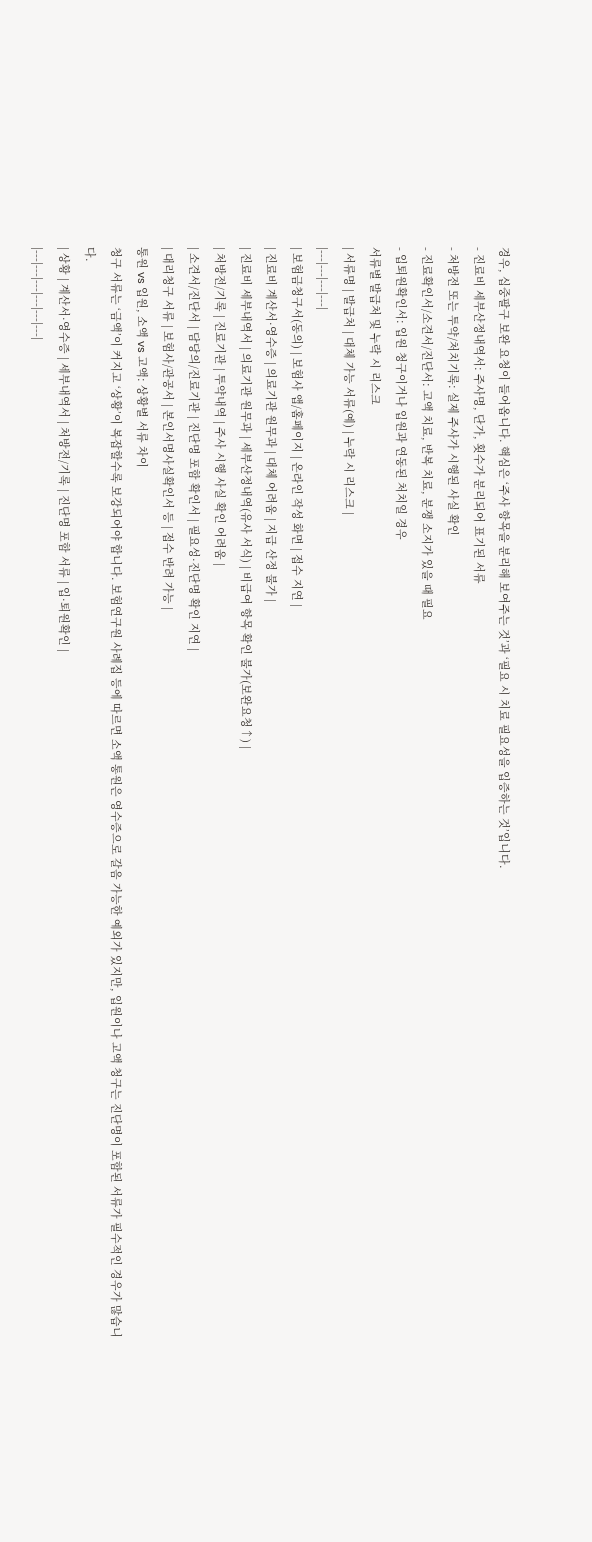경우, 십중팔구 보완 요청이 들어옵니다. 핵심은 ‘주사 항목을 분리해 보여주는 것’과 ‘필요 시 치료 필요성을 입증하는 것’입니다.
- 진료비 세부산정내역서: 주사명, 단가, 횟수가 분리되어 표기된 서류
- 처방전 또는 투약/처치기록: 실제 주사가 시행된 사실 확인
- 진료확인서/소견서/진단서: 고액 치료, 반복 치료, 분쟁 소지가 있을 때 필요
- 입퇴원확인서: 입원 청구이거나 입원과 연동된 처치일 경우
서류별 발급처 및 누락 시 리스크
| 서류명 | 발급처 | 대체 가능 서류(예) | 누락 시 리스크 |
|---|---|---|---|
| 보험금청구서(동의) | 보험사 앱/홈페이지 | 온라인 작성 화면 | 접수 지연 |
| 진료비 계산서·영수증 | 의료기관 원무과 | 대체 어려움 | 지급 산정 불가 |
| 진료비 세부내역서 | 의료기관 원무과 | 세부산정내역(유사 서식) | 비급여 항목 확인 불가(보완요청↑) |
| 처방전/기록 | 진료기관 | 투약내역 | 주사 시행 사실 확인 어려움 |
| 소견서/진단서 | 담당의/진료기관 | 진단명 포함 확인서 | 필요성·진단명 확인 지연 |
| 대리청구 서류 | 보험사/관공서 | 본인서명사실확인서 등 | 접수 반려 가능 |
통원 vs 입원, 소액 vs 고액: 상황별 서류 차이
청구 서류는 ‘금액’이 커지고 ‘상황’이 복잡할수록 보강되어야 합니다. 보험연구원 사례집 등에 따르면 소액 통원은 영수증으로 갈음 가능한 예외가 있지만, 입원이나 고액 청구는 진단명이 포함된 서류가 필수적인 경우가 많습니다.
| 상황 | 계산서·영수증 | 세부내역서 | 처방전/기록 | 진단명 포함 서류 | 입·퇴원확인 |
|---|---|---|---|---|---|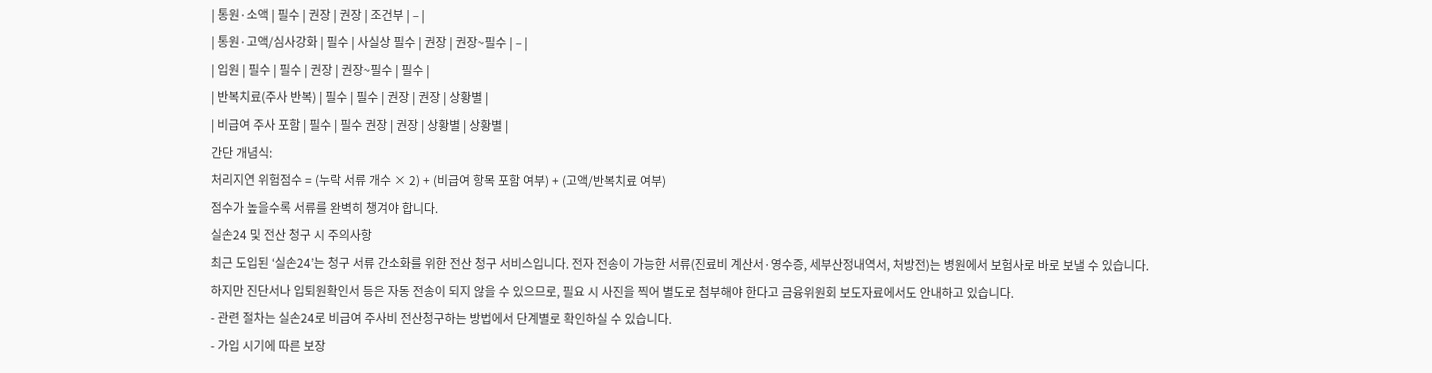| 통원·소액 | 필수 | 권장 | 권장 | 조건부 | – |
| 통원·고액/심사강화 | 필수 | 사실상 필수 | 권장 | 권장~필수 | – |
| 입원 | 필수 | 필수 | 권장 | 권장~필수 | 필수 |
| 반복치료(주사 반복) | 필수 | 필수 | 권장 | 권장 | 상황별 |
| 비급여 주사 포함 | 필수 | 필수 권장 | 권장 | 상황별 | 상황별 |
간단 개념식:
처리지연 위험점수 = (누락 서류 개수 × 2) + (비급여 항목 포함 여부) + (고액/반복치료 여부)
점수가 높을수록 서류를 완벽히 챙겨야 합니다.
실손24 및 전산 청구 시 주의사항
최근 도입된 ‘실손24’는 청구 서류 간소화를 위한 전산 청구 서비스입니다. 전자 전송이 가능한 서류(진료비 계산서·영수증, 세부산정내역서, 처방전)는 병원에서 보험사로 바로 보낼 수 있습니다.
하지만 진단서나 입퇴원확인서 등은 자동 전송이 되지 않을 수 있으므로, 필요 시 사진을 찍어 별도로 첨부해야 한다고 금융위원회 보도자료에서도 안내하고 있습니다.
- 관련 절차는 실손24로 비급여 주사비 전산청구하는 방법에서 단계별로 확인하실 수 있습니다.
- 가입 시기에 따른 보장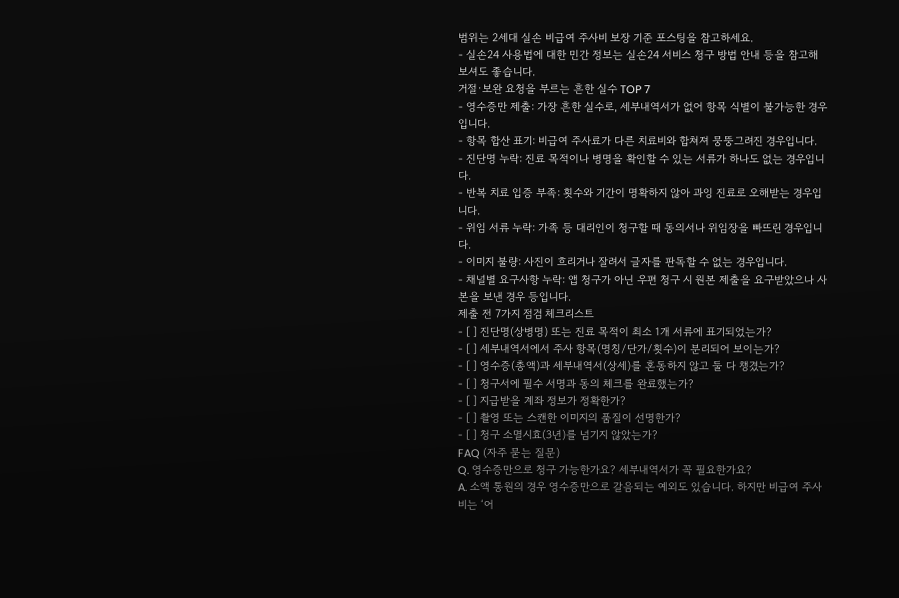범위는 2세대 실손 비급여 주사비 보장 기준 포스팅을 참고하세요.
- 실손24 사용법에 대한 민간 정보는 실손24 서비스 청구 방법 안내 등을 참고해 보셔도 좋습니다.
거절·보완 요청을 부르는 흔한 실수 TOP 7
- 영수증만 제출: 가장 흔한 실수로, 세부내역서가 없어 항목 식별이 불가능한 경우입니다.
- 항목 합산 표기: 비급여 주사료가 다른 치료비와 합쳐져 뭉뚱그려진 경우입니다.
- 진단명 누락: 진료 목적이나 병명을 확인할 수 있는 서류가 하나도 없는 경우입니다.
- 반복 치료 입증 부족: 횟수와 기간이 명확하지 않아 과잉 진료로 오해받는 경우입니다.
- 위임 서류 누락: 가족 등 대리인이 청구할 때 동의서나 위임장을 빠뜨린 경우입니다.
- 이미지 불량: 사진이 흐리거나 잘려서 글자를 판독할 수 없는 경우입니다.
- 채널별 요구사항 누락: 앱 청구가 아닌 우편 청구 시 원본 제출을 요구받았으나 사본을 보낸 경우 등입니다.
제출 전 7가지 점검 체크리스트
- [ ] 진단명(상병명) 또는 진료 목적이 최소 1개 서류에 표기되었는가?
- [ ] 세부내역서에서 주사 항목(명칭/단가/횟수)이 분리되어 보이는가?
- [ ] 영수증(총액)과 세부내역서(상세)를 혼동하지 않고 둘 다 챙겼는가?
- [ ] 청구서에 필수 서명과 동의 체크를 완료했는가?
- [ ] 지급받을 계좌 정보가 정확한가?
- [ ] 촬영 또는 스캔한 이미지의 품질이 선명한가?
- [ ] 청구 소멸시효(3년)를 넘기지 않았는가?
FAQ (자주 묻는 질문)
Q. 영수증만으로 청구 가능한가요? 세부내역서가 꼭 필요한가요?
A. 소액 통원의 경우 영수증만으로 갈음되는 예외도 있습니다. 하지만 비급여 주사비는 ‘어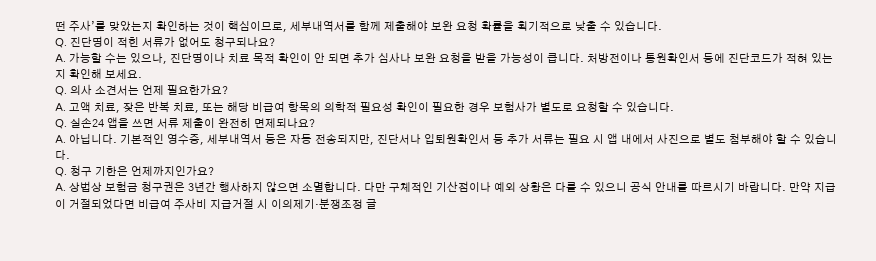떤 주사’를 맞았는지 확인하는 것이 핵심이므로, 세부내역서를 함께 제출해야 보완 요청 확률을 획기적으로 낮출 수 있습니다.
Q. 진단명이 적힌 서류가 없어도 청구되나요?
A. 가능할 수는 있으나, 진단명이나 치료 목적 확인이 안 되면 추가 심사나 보완 요청을 받을 가능성이 큽니다. 처방전이나 통원확인서 등에 진단코드가 적혀 있는지 확인해 보세요.
Q. 의사 소견서는 언제 필요한가요?
A. 고액 치료, 잦은 반복 치료, 또는 해당 비급여 항목의 의학적 필요성 확인이 필요한 경우 보험사가 별도로 요청할 수 있습니다.
Q. 실손24 앱을 쓰면 서류 제출이 완전히 면제되나요?
A. 아닙니다. 기본적인 영수증, 세부내역서 등은 자동 전송되지만, 진단서나 입퇴원확인서 등 추가 서류는 필요 시 앱 내에서 사진으로 별도 첨부해야 할 수 있습니다.
Q. 청구 기한은 언제까지인가요?
A. 상법상 보험금 청구권은 3년간 행사하지 않으면 소멸합니다. 다만 구체적인 기산점이나 예외 상황은 다를 수 있으니 공식 안내를 따르시기 바랍니다. 만약 지급이 거절되었다면 비급여 주사비 지급거절 시 이의제기·분쟁조정 글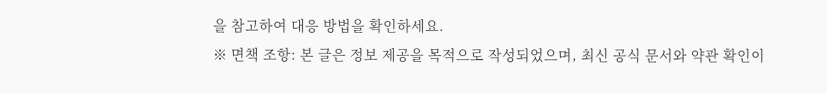을 참고하여 대응 방법을 확인하세요.
※ 면책 조항: 본 글은 정보 제공을 목적으로 작성되었으며, 최신 공식 문서와 약관 확인이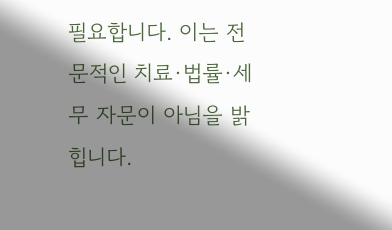필요합니다. 이는 전문적인 치료·법률·세무 자문이 아님을 밝힙니다.